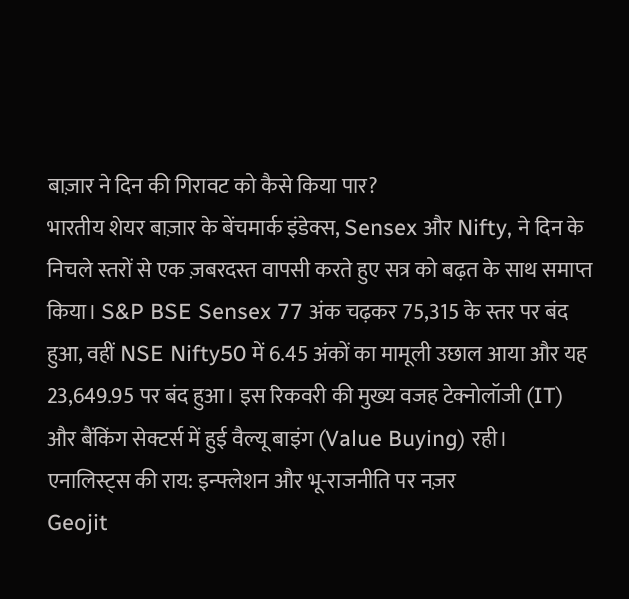बाज़ार ने दिन की गिरावट को कैसे किया पार?
भारतीय शेयर बाज़ार के बेंचमार्क इंडेक्स, Sensex और Nifty, ने दिन के निचले स्तरों से एक ज़बरदस्त वापसी करते हुए सत्र को बढ़त के साथ समाप्त किया। S&P BSE Sensex 77 अंक चढ़कर 75,315 के स्तर पर बंद हुआ, वहीं NSE Nifty50 में 6.45 अंकों का मामूली उछाल आया और यह 23,649.95 पर बंद हुआ। इस रिकवरी की मुख्य वजह टेक्नोलॉजी (IT) और बैंकिंग सेक्टर्स में हुई वैल्यू बाइंग (Value Buying) रही।
एनालिस्ट्स की राय: इन्फ्लेशन और भू-राजनीति पर नज़र
Geojit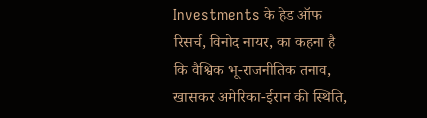Investments के हेड ऑफ रिसर्च, विनोद नायर, का कहना है कि वैश्विक भू-राजनीतिक तनाव, खासकर अमेरिका-ईरान की स्थिति,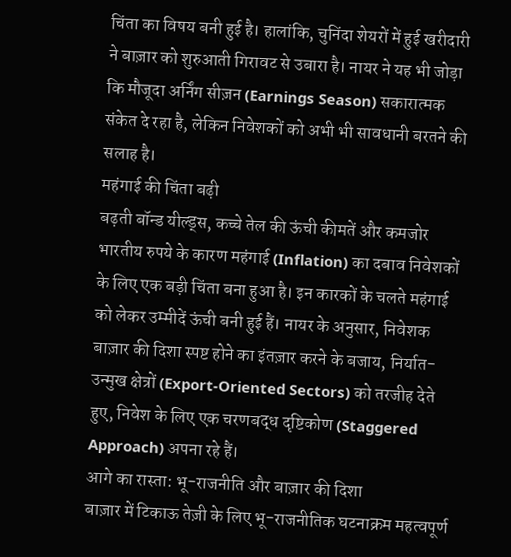चिंता का विषय बनी हुई है। हालांकि, चुनिंदा शेयरों में हुई खरीदारी ने बाज़ार को शुरुआती गिरावट से उबारा है। नायर ने यह भी जोड़ा कि मौजूदा अर्निंग सीज़न (Earnings Season) सकारात्मक संकेत दे रहा है, लेकिन निवेशकों को अभी भी सावधानी बरतने की सलाह है।
महंगाई की चिंता बढ़ी
बढ़ती बॉन्ड यील्ड्स, कच्चे तेल की ऊंची कीमतें और कमजोर भारतीय रुपये के कारण महंगाई (Inflation) का दबाव निवेशकों के लिए एक बड़ी चिंता बना हुआ है। इन कारकों के चलते महंगाई को लेकर उम्मीदें ऊंची बनी हुई हैं। नायर के अनुसार, निवेशक बाज़ार की दिशा स्पष्ट होने का इंतज़ार करने के बजाय, निर्यात-उन्मुख क्षेत्रों (Export-Oriented Sectors) को तरजीह देते हुए, निवेश के लिए एक चरणबद्ध दृष्टिकोण (Staggered Approach) अपना रहे हैं।
आगे का रास्ता: भू-राजनीति और बाज़ार की दिशा
बाज़ार में टिकाऊ तेज़ी के लिए भू-राजनीतिक घटनाक्रम महत्वपूर्ण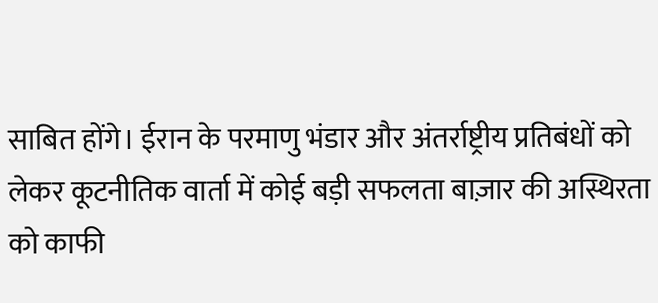साबित होंगे। ईरान के परमाणु भंडार और अंतर्राष्ट्रीय प्रतिबंधों को लेकर कूटनीतिक वार्ता में कोई बड़ी सफलता बाज़ार की अस्थिरता को काफी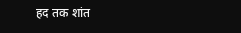हद तक शांत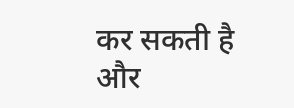कर सकती है और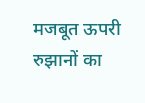मजबूत ऊपरी रुझानों का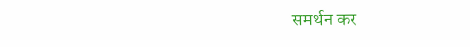समर्थन कर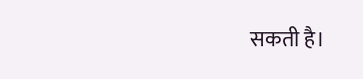सकती है।